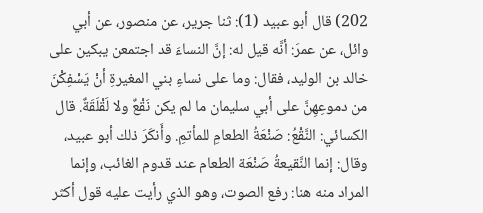202) قال أبو عبيد (1): ثنا جرير، عن منصور، عن أبي وائل، عن عمرَ: أنَّه قيل له: إنَّ النساءَ قد اجتمعن يبكين على خالد بن الوليد، فقال: وما على نساءِ بني المغيرةِ أنْ يَسْفِكْنَ من دموعِهِنَّ على أبي سليمان ما لم يكن نَقْعٌ ولا لَقْلَقَةٌ. قال الكسائي: النَّقْعُ: صَنْعَةُ الطعامِ للمأتمِ. وأَنكَرَ ذلك أبو عبيد، وقال: إنما النَّقيعةُ صَنْعَة الطعام عند قدوم الغائب، وإنما المراد منه هنا: رفع الصوت، وهو الذي رأيت عليه قول أكثر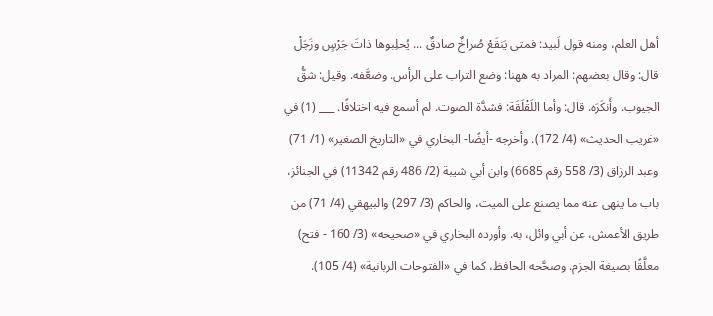أهل العلم، ومنه قول لَبيد: فمتى يَنقَعْ صُراخٌ صادقٌ ... يُحلِبوها ذاتَ جَرْسٍ وزَجَلْ قال: وقال بعضهم: المراد به ههنا: وضع التراب على الرأس. وضعَّفه. وقيل: شقُّ الجيوب. وأَنكَرَه. قال: وأما اللَقْلَقَة: فشدَّة الصوت. لم أسمع فيه اختلافًا. ___ (1) في «غريب الحديث» (4/ 172). وأخرجه -أيضًا- البخاري في «التاريخ الصغير» (1/ 71) وعبد الرزاق (3/ 558 رقم 6685) وابن أبي شيبة (2/ 486 رقم 11342) في الجنائز، باب ما ينهى عنه مما يصنع على الميت، والحاكم (3/ 297) والبيهقي (4/ 71) من طريق الأعمش، عن أبي وائل، به. وأورده البخاري في «صحيحه» (3/ 160 - فتح) معلَّقًا بصيغة الجزم. وصحَّحه الحافظ، كما في «الفتوحات الربانية» (4/ 105).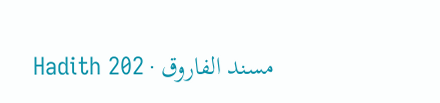مسند الفاروق · Hadith 202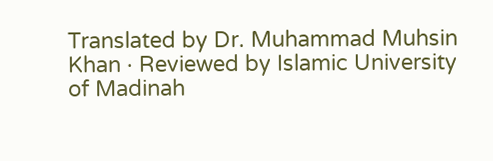Translated by Dr. Muhammad Muhsin Khan · Reviewed by Islamic University of Madinah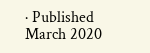· Published March 2020